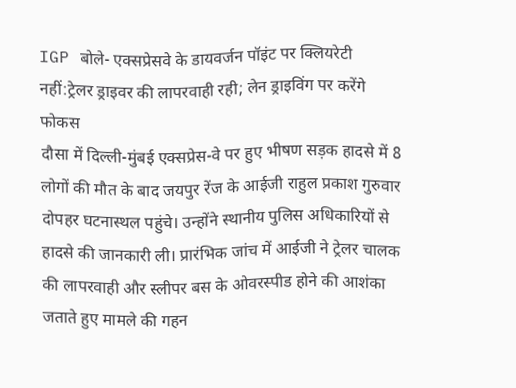IGP बोले- एक्सप्रेसवे के डायवर्जन पॉइंट पर क्लियरेटी नहीं:ट्रेलर ड्राइवर की लापरवाही रही; लेन ड्राइविंग पर करेंगे फोकस
दौसा में दिल्ली-मुंबई एक्सप्रेस-वे पर हुए भीषण सड़क हादसे में 8 लोगों की मौत के बाद जयपुर रेंज के आईजी राहुल प्रकाश गुरुवार दोपहर घटनास्थल पहुंचे। उन्होंने स्थानीय पुलिस अधिकारियों से हादसे की जानकारी ली। प्रारंभिक जांच में आईजी ने ट्रेलर चालक की लापरवाही और स्लीपर बस के ओवरस्पीड होने की आशंका जताते हुए मामले की गहन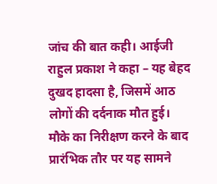जांच की बात कही। आईजी राहुल प्रकाश ने कहा – यह बेहद दुखद हादसा है, जिसमें आठ लोगों की दर्दनाक मौत हुई। मौके का निरीक्षण करने के बाद प्रारंभिक तौर पर यह सामने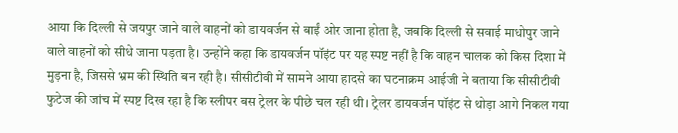आया कि दिल्ली से जयपुर जाने वाले वाहनों को डायवर्जन से बाईं ओर जाना होता है, जबकि दिल्ली से सवाई माधोपुर जाने वाले वाहनों को सीधे जाना पड़ता है। उन्होंने कहा कि डायवर्जन पॉइंट पर यह स्पष्ट नहीं है कि वाहन चालक को किस दिशा में मुड़ना है, जिससे भ्रम की स्थिति बन रही है। सीसीटीवी में सामने आया हादसे का घटनाक्रम आईजी ने बताया कि सीसीटीवी फुटेज की जांच में स्पष्ट दिख रहा है कि स्लीपर बस ट्रेलर के पीछे चल रही थी। ट्रेलर डायवर्जन पॉइंट से थोड़ा आगे निकल गया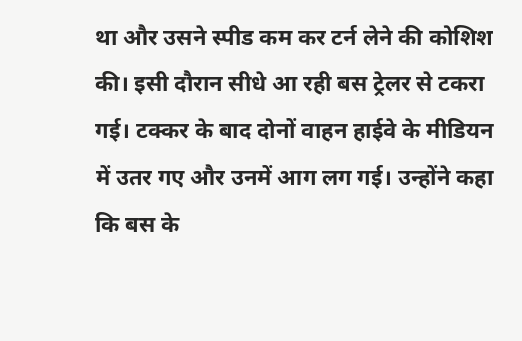था और उसने स्पीड कम कर टर्न लेने की कोशिश की। इसी दौरान सीधे आ रही बस ट्रेलर से टकरा गई। टक्कर के बाद दोनों वाहन हाईवे के मीडियन में उतर गए और उनमें आग लग गई। उन्होंने कहा कि बस के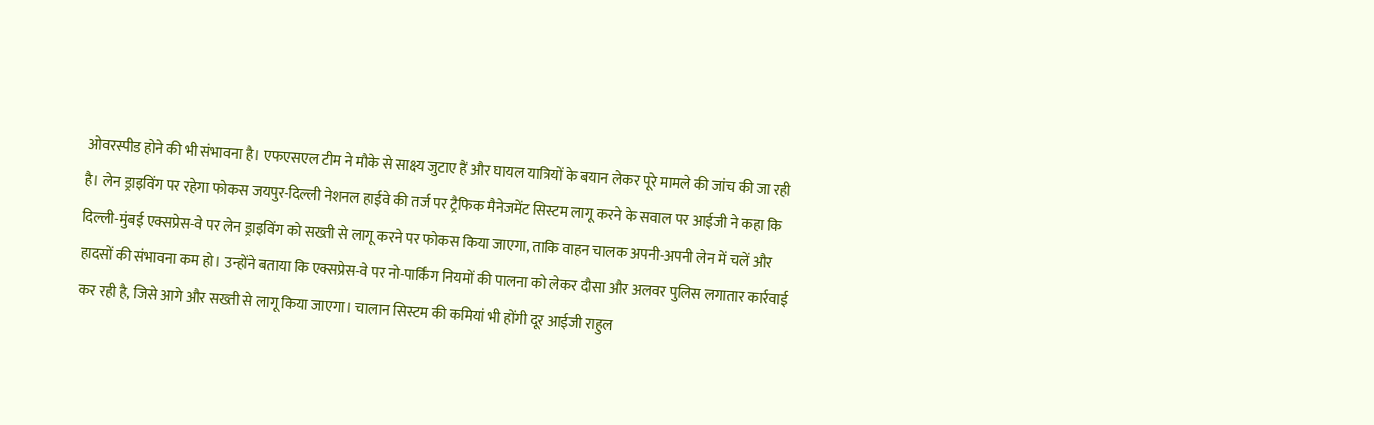ओवरस्पीड होने की भी संभावना है। एफएसएल टीम ने मौके से साक्ष्य जुटाए हैं और घायल यात्रियों के बयान लेकर पूरे मामले की जांच की जा रही है। लेन ड्राइविंग पर रहेगा फोकस जयपुर-दिल्ली नेशनल हाईवे की तर्ज पर ट्रैफिक मैनेजमेंट सिस्टम लागू करने के सवाल पर आईजी ने कहा कि दिल्ली-मुंबई एक्सप्रेस-वे पर लेन ड्राइविंग को सख्ती से लागू करने पर फोकस किया जाएगा, ताकि वाहन चालक अपनी-अपनी लेन में चलें और हादसों की संभावना कम हो। उन्होंने बताया कि एक्सप्रेस-वे पर नो-पार्किंग नियमों की पालना को लेकर दौसा और अलवर पुलिस लगातार कार्रवाई कर रही है, जिसे आगे और सख्ती से लागू किया जाएगा। चालान सिस्टम की कमियां भी होंगी दूर आईजी राहुल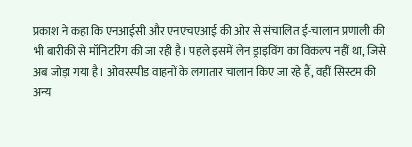प्रकाश ने कहा कि एनआईसी और एनएचएआई की ओर से संचालित ई-चालान प्रणाली की भी बारीकी से मॉनिटरिंग की जा रही है। पहले इसमें लेन ड्राइविंग का विकल्प नहीं था, जिसे अब जोड़ा गया है। ओवरस्पीड वाहनों के लगातार चालान किए जा रहे हैं, वहीं सिस्टम की अन्य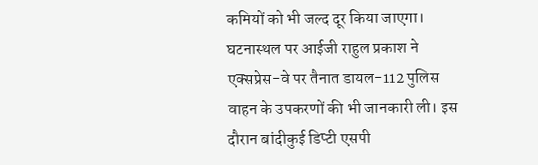कमियों को भी जल्द दूर किया जाएगा। घटनास्थल पर आईजी राहुल प्रकाश ने एक्सप्रेस-वे पर तैनात डायल-112 पुलिस वाहन के उपकरणों की भी जानकारी ली। इस दौरान बांदीकुई डिप्टी एसपी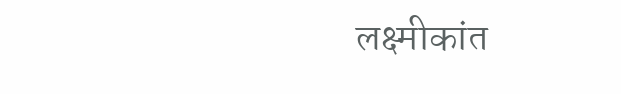लक्ष्मीकांत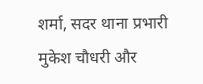शर्मा, सदर थाना प्रभारी मुकेश चौधरी और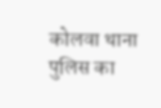कोलवा थाना पुलिस का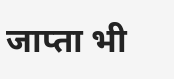जाप्ता भी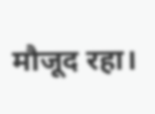मौजूद रहा।